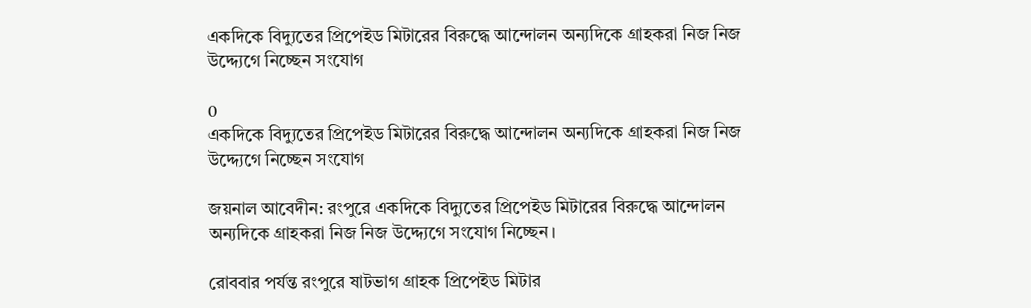একদিকে বিদ্যুতের প্রিপেইড মিটারের বিরুদ্ধে আন্দোলন অন্যদিকে গ্রাহকরা নিজ নিজ উদ্দ্যেগে নিচ্ছেন সংযোগ

0
একদিকে বিদ্যুতের প্রিপেইড মিটারের বিরুদ্ধে আন্দোলন অন্যদিকে গ্রাহকরা নিজ নিজ উদ্দ্যেগে নিচ্ছেন সংযোগ

জয়নাল আবেদীন: রংপুরে একদিকে বিদ্যুতের প্রিপেইড মিটারের বিরুদ্ধে আন্দোলন অন্যদিকে গ্রাহকরা নিজ নিজ উদ্দ্যেগে সংযোগ নিচ্ছেন।

রোববার পর্যন্ত রংপুরে ষাটভাগ গ্রাহক প্রিপেইড মিটার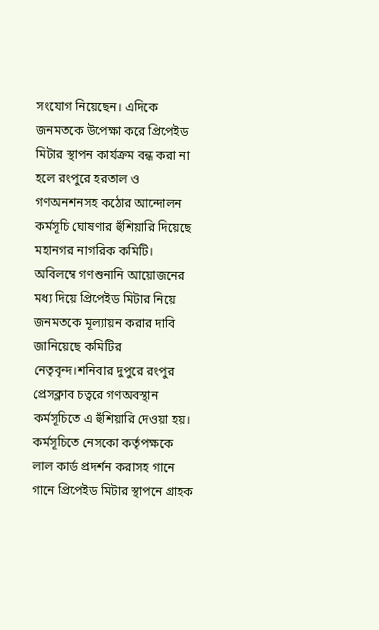সংযোগ নিয়েছেন। এদিকে জনমতকে উপেক্ষা করে প্রিপেইড মিটার স্থাপন কার্যক্রম বন্ধ করা না হলে রংপুরে হরতাল ও গণঅনশনসহ কঠোর আন্দোলন কর্মসূচি ঘোষণার হুঁশিয়ারি দিয়েছে মহানগর নাগরিক কমিটি। অবিলম্বে গণশুনানি আয়োজনের মধ্য দিয়ে প্রিপেইড মিটার নিয়ে জনমতকে মূল্যায়ন করার দাবি জানিয়েছে কমিটির নেতৃবৃন্দ।শনিবার দুপুরে রংপুর প্রেসক্লাব চত্বরে গণঅবস্থান কর্মসূচিতে এ হুঁশিয়ারি দেওয়া হয়। কর্মসূচিতে নেসকো কর্তৃপক্ষকে লাল কার্ড প্রদর্শন করাসহ গানে গানে প্রিপেইড মিটার স্থাপনে গ্রাহক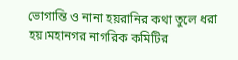ভোগান্তি ও নানা হয়রানির কথা তুলে ধরা হয়।মহানগর নাগরিক কমিটির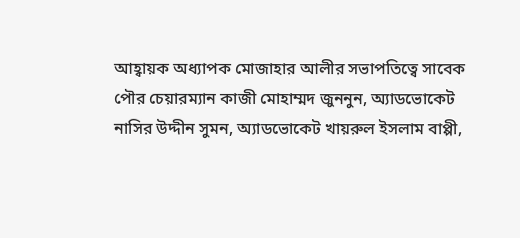আহ্বায়ক অধ্যাপক মোজাহার আলীর সভাপতিত্বে সাবেক পৌর চেয়ারম্যান কাজী মোহাম্মদ জুননুন, অ্যাডভোকেট নাসির উদ্দীন সুমন, অ্যাডভোকেট খায়রুল ইসলাম বাপ্পী,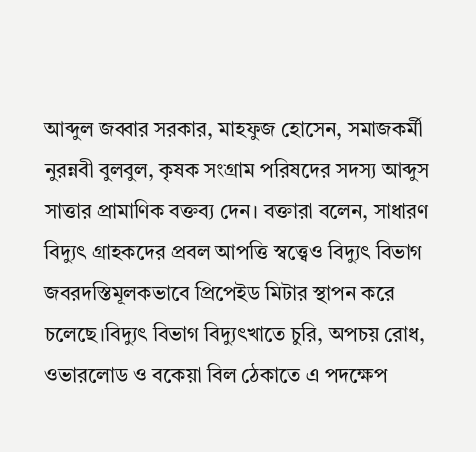আব্দুল জব্বার সরকার, মাহফুজ হোসেন, সমাজকর্মী নুরন্নবী বুলবুল, কৃষক সংগ্রাম পরিষদের সদস্য আব্দুস সাত্তার প্রামাণিক বক্তব্য দেন। বক্তারা বলেন, সাধারণ বিদ্যুৎ গ্রাহকদের প্রবল আপত্তি স্বত্ত্বেও বিদ্যুৎ বিভাগ জবরদস্তিমূলকভাবে প্রিপেইড মিটার স্থাপন করে চলেছে।বিদ্যুৎ বিভাগ বিদ্যুৎখাতে চুরি, অপচয় রোধ, ওভারলোড ও বকেয়া বিল ঠেকাতে এ পদক্ষেপ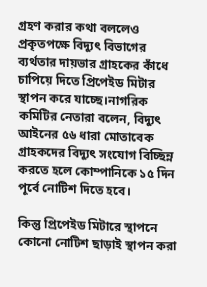গ্রহণ করার কথা বললেও প্রকৃতপক্ষে বিদ্যুৎ বিভাগের ব্যর্থতার দায়ভার গ্রাহকের কাঁধে চাপিয়ে দিতে প্রিপেইড মিটার স্থাপন করে যাচ্ছে।নাগরিক কমিটির নেতারা বলেন, বিদ্যুৎ আইনের ৫৬ ধারা মোতাবেক গ্রাহকদের বিদ্যুৎ সংযোগ বিচ্ছিন্ন করতে হলে কোম্পানিকে ১৫ দিন পূর্বে নোটিশ দিতে হবে।

কিন্তু প্রিপেইড মিটারে স্থাপনে কোনো নোটিশ ছাড়াই স্থাপন করা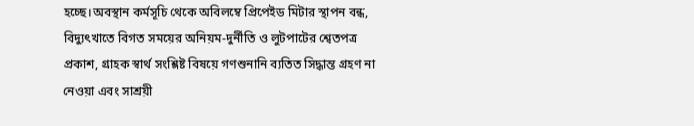হচ্ছে।অবস্থান কর্মসূচি থেকে অবিলম্বে প্রিপেইড মিটার স্থাপন বন্ধ, বিদ্যুৎখাতে বিগত সময়ের অনিয়ম-দুর্নীতি ও লুটপাটের শ্বেতপত্র প্রকাশ, গ্রাহক স্বার্থ সংশ্লিষ্ট বিষয়ে গণশুনানি ব্যতিত সিদ্ধান্ত গ্রহণ না নেওয়া এবং সাশ্রয়ী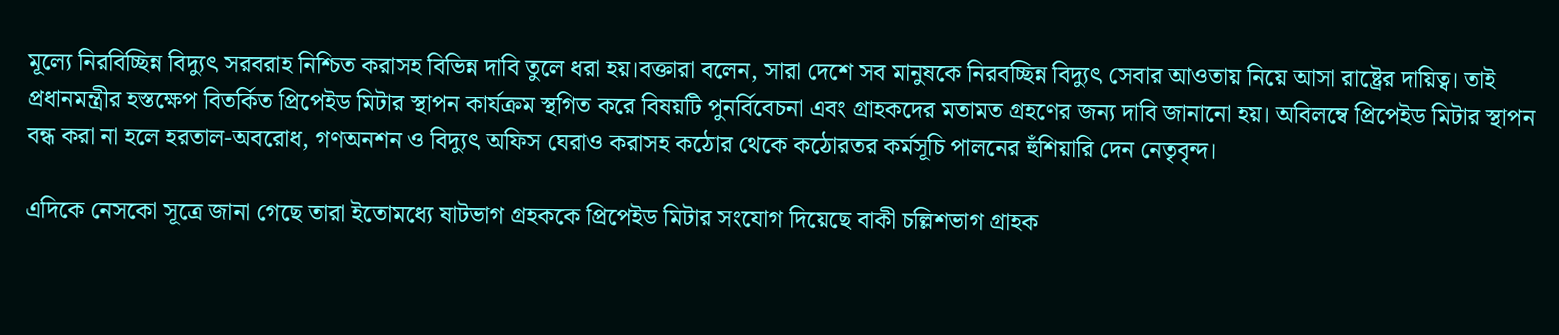মূল্যে নিরবিচ্ছিন্ন বিদ্যুৎ সরবরাহ নিশ্চিত করাসহ বিভিন্ন দাবি তুলে ধরা হয়।বক্তারা বলেন, সারা দেশে সব মানুষকে নিরবচ্ছিন্ন বিদ্যুৎ সেবার আওতায় নিয়ে আসা রাষ্ট্রের দায়িত্ব। তাই প্রধানমন্ত্রীর হস্তক্ষেপ বিতর্কিত প্রিপেইড মিটার স্থাপন কার্যক্রম স্থগিত করে বিষয়টি পুনর্বিবেচনা এবং গ্রাহকদের মতামত গ্রহণের জন্য দাবি জানানো হয়। অবিলম্বে প্রিপেইড মিটার স্থাপন বন্ধ করা না হলে হরতাল-অবরোধ, গণঅনশন ও বিদ্যুৎ অফিস ঘেরাও করাসহ কঠোর থেকে কঠোরতর কর্মসূচি পালনের হুঁশিয়ারি দেন নেতৃবৃন্দ।

এদিকে নেসকো সূত্রে জানা গেছে তারা ইতোমধ্যে ষাটভাগ গ্রহককে প্রিপেইড মিটার সংযোগ দিয়েছে বাকী চল্লিশভাগ গ্রাহক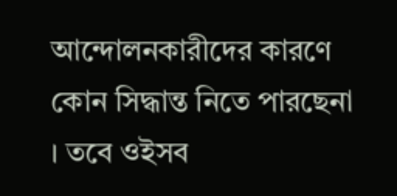আন্দোলনকারীদের কারণে কোন সিদ্ধান্ত নিতে পারছেনা । তবে ওইসব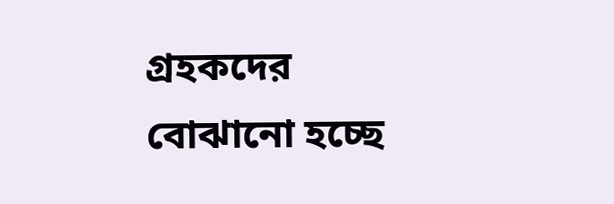গ্রহকদের বোঝানো হচ্ছে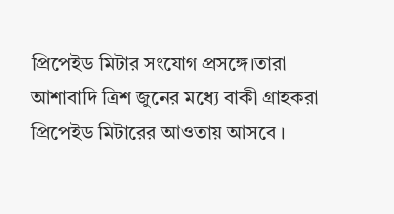প্রিপেইড মিটার সংযোগ প্রসঙ্গে।তারা আশাবাদি ত্রিশ জুনের মধ্যে বাকী গ্রাহকরা প্রিপেইড মিটারের আওতায় আসবে ।